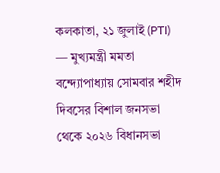কলকাতা, ২১ জুলাই (PTI) — মুখ্যমন্ত্রী মমতা বন্দ্যোপাধ্যায় সোমবার শহীদ দিবসের বিশাল জনসভা থেকে ২০২৬ বিধানসভা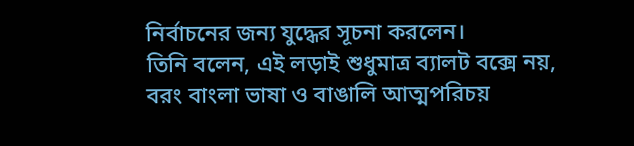নির্বাচনের জন্য যুদ্ধের সূচনা করলেন।
তিনি বলেন, এই লড়াই শুধুমাত্র ব্যালট বক্সে নয়, বরং বাংলা ভাষা ও বাঙালি আত্মপরিচয়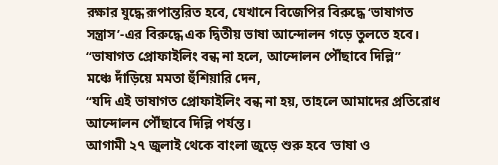রক্ষার যুদ্ধে রূপান্তরিত হবে, যেখানে বিজেপির বিরুদ্ধে ‘ভাষাগত সন্ত্রাস’-এর বিরুদ্ধে এক দ্বিতীয় ভাষা আন্দোলন গড়ে তুলতে হবে।
“ভাষাগত প্রোফাইলিং বন্ধ না হলে, আন্দোলন পৌঁছাবে দিল্লি”
মঞ্চে দাঁড়িয়ে মমতা হুঁশিয়ারি দেন,
“যদি এই ভাষাগত প্রোফাইলিং বন্ধ না হয়, তাহলে আমাদের প্রতিরোধ আন্দোলন পৌঁছাবে দিল্লি পর্যন্ত।
আগামী ২৭ জুলাই থেকে বাংলা জুড়ে শুরু হবে ‘ভাষা ও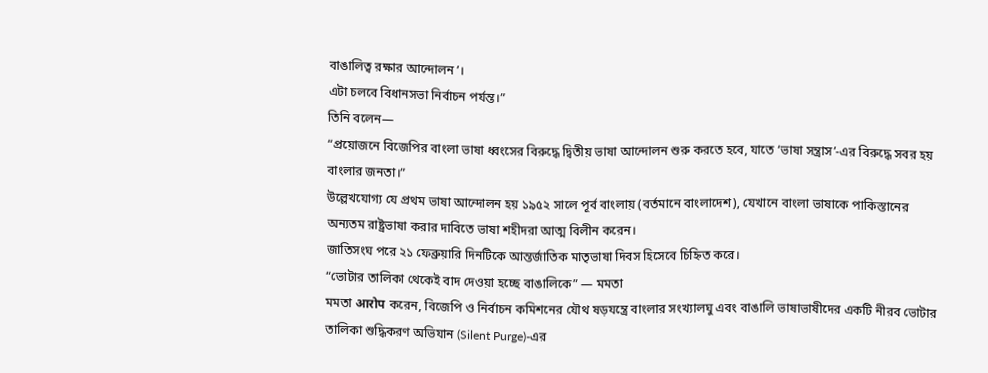বাঙালিত্ব রক্ষার আন্দোলন’।
এটা চলবে বিধানসভা নির্বাচন পর্যন্ত।”
তিনি বলেন—
“প্রয়োজনে বিজেপির বাংলা ভাষা ধ্বংসের বিরুদ্ধে দ্বিতীয় ভাষা আন্দোলন শুরু করতে হবে, যাতে ‘ভাষা সন্ত্রাস’-এর বিরুদ্ধে সবর হয় বাংলার জনতা।”
উল্লেখযোগ্য যে প্রথম ভাষা আন্দোলন হয় ১৯৫২ সালে পূর্ব বাংলায় (বর্তমানে বাংলাদেশ), যেখানে বাংলা ভাষাকে পাকিস্তানের অন্যতম রাষ্ট্রভাষা করার দাবিতে ভাষা শহীদরা আত্ম বিলীন করেন।
জাতিসংঘ পরে ২১ ফেব্রুয়ারি দিনটিকে আন্তর্জাতিক মাতৃভাষা দিবস হিসেবে চিহ্নিত করে।
“ভোটার তালিকা থেকেই বাদ দেওয়া হচ্ছে বাঙালিকে” — মমতা
মমতা आरोप করেন, বিজেপি ও নির্বাচন কমিশনের যৌথ ষড়যন্ত্রে বাংলার সংখ্যালঘু এবং বাঙালি ভাষাভাষীদের একটি নীরব ভোটার তালিকা শুদ্ধিকরণ অভিযান (Silent Purge)-এর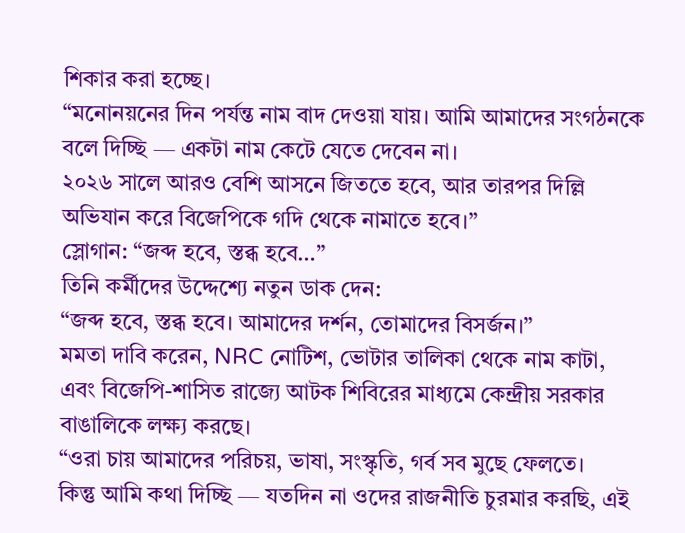শিকার করা হচ্ছে।
“মনোনয়নের দিন পর্যন্ত নাম বাদ দেওয়া যায়। আমি আমাদের সংগঠনকে বলে দিচ্ছি — একটা নাম কেটে যেতে দেবেন না।
২০২৬ সালে আরও বেশি আসনে জিততে হবে, আর তারপর দিল্লি অভিযান করে বিজেপিকে গদি থেকে নামাতে হবে।”
স্লোগান: “জব্দ হবে, স্তব্ধ হবে…”
তিনি কর্মীদের উদ্দেশ্যে নতুন ডাক দেন:
“জব্দ হবে, স্তব্ধ হবে। আমাদের দর্শন, তোমাদের বিসর্জন।”
মমতা দাবি করেন, NRC নোটিশ, ভোটার তালিকা থেকে নাম কাটা, এবং বিজেপি-শাসিত রাজ্যে আটক শিবিরের মাধ্যমে কেন্দ্রীয় সরকার বাঙালিকে লক্ষ্য করছে।
“ওরা চায় আমাদের পরিচয়, ভাষা, সংস্কৃতি, গর্ব সব মুছে ফেলতে।
কিন্তু আমি কথা দিচ্ছি — যতদিন না ওদের রাজনীতি চুরমার করছি, এই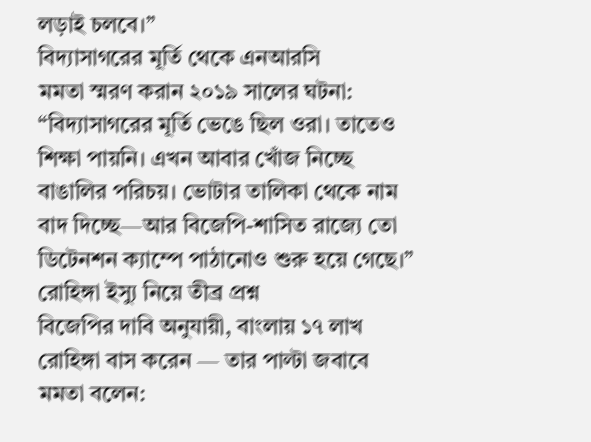লড়াই চলবে।”
বিদ্যাসাগরের মূর্তি থেকে এনআরসি
মমতা স্মরণ করান ২০১৯ সালের ঘটনা:
“বিদ্যাসাগরের মূর্তি ভেঙে ছিল ওরা। তাতেও শিক্ষা পায়নি। এখন আবার খোঁজ নিচ্ছে বাঙালির পরিচয়। ভোটার তালিকা থেকে নাম বাদ দিচ্ছে—আর বিজেপি-শাসিত রাজ্যে তো ডিটেনশন ক্যাম্পে পাঠানোও শুরু হয়ে গেছে।”
রোহিঙ্গা ইস্যু নিয়ে তীব্র প্রশ্ন
বিজেপির দাবি অনুযায়ী, বাংলায় ১৭ লাখ রোহিঙ্গা বাস করেন — তার পাল্টা জবাবে মমতা বলেন: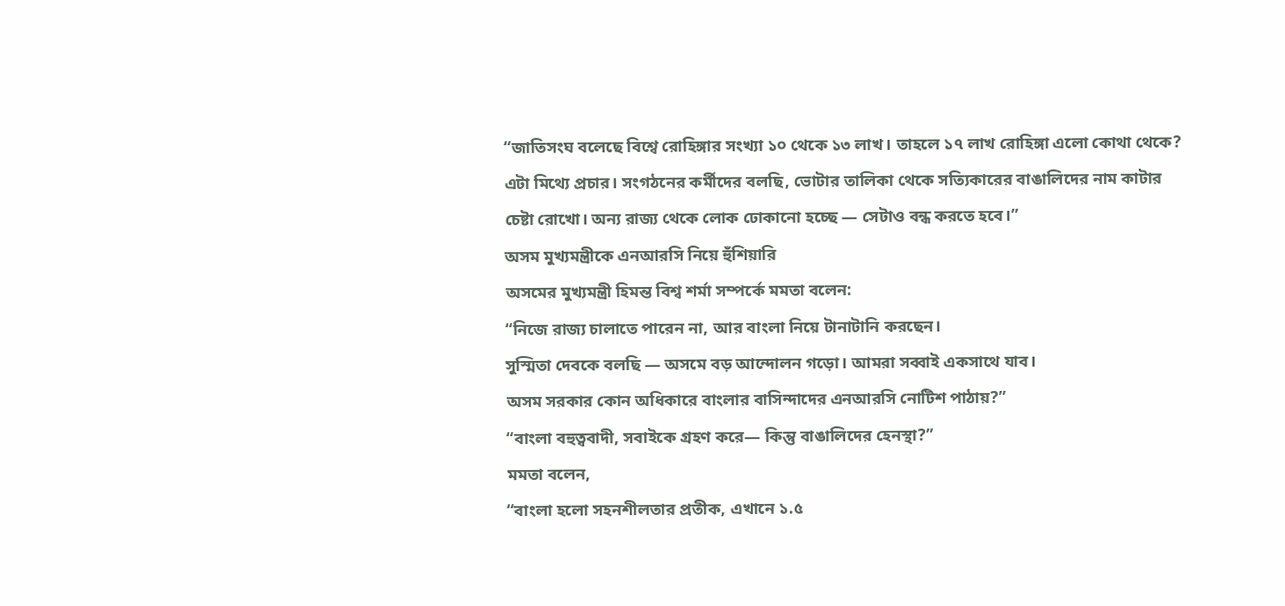“জাতিসংঘ বলেছে বিশ্বে রোহিঙ্গার সংখ্যা ১০ থেকে ১৩ লাখ। তাহলে ১৭ লাখ রোহিঙ্গা এলো কোথা থেকে?
এটা মিথ্যে প্রচার। সংগঠনের কর্মীদের বলছি, ভোটার তালিকা থেকে সত্যিকারের বাঙালিদের নাম কাটার চেষ্টা রোখো। অন্য রাজ্য থেকে লোক ঢোকানো হচ্ছে — সেটাও বন্ধ করতে হবে।”
অসম মুখ্যমন্ত্রীকে এনআরসি নিয়ে হুঁশিয়ারি
অসমের মুখ্যমন্ত্রী হিমন্ত বিশ্ব শর্মা সম্পর্কে মমতা বলেন:
“নিজে রাজ্য চালাতে পারেন না, আর বাংলা নিয়ে টানাটানি করছেন।
সুস্মিতা দেবকে বলছি — অসমে বড় আন্দোলন গড়ো। আমরা সব্বাই একসাথে যাব।
অসম সরকার কোন অধিকারে বাংলার বাসিন্দাদের এনআরসি নোটিশ পাঠায়?”
“বাংলা বহুত্ববাদী, সবাইকে গ্রহণ করে— কিন্তু বাঙালিদের হেনস্থা?”
মমতা বলেন,
“বাংলা হলো সহনশীলতার প্রতীক, এখানে ১.৫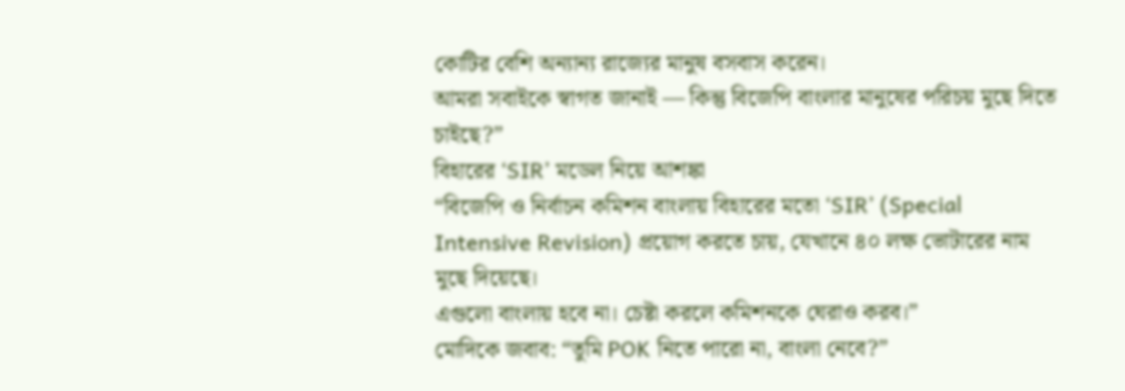কোটির বেশি অন্যান্য রাজ্যের মানুষ বসবাস করেন।
আমরা সবাইকে স্বাগত জানাই — কিন্তু বিজেপি বাংলার মানুষের পরিচয় মুছে দিতে চাইছে?”
বিহারের ‘SIR’ মডেল নিয়ে আশঙ্কা
“বিজেপি ও নির্বাচন কমিশন বাংলায় বিহারের মতো ‘SIR’ (Special Intensive Revision) প্রয়োগ করতে চায়, যেখানে ৪০ লক্ষ ভোটারের নাম মুছে দিয়েছে।
এগুলো বাংলায় হবে না। চেষ্টা করলে কমিশনকে ঘেরাও করব।”
মোদিকে জবাব: “তুমি POK নিতে পারো না, বাংলা নেবে?”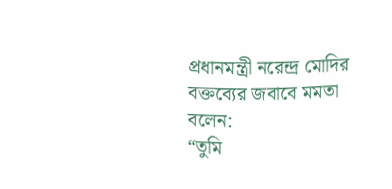প্রধানমন্ত্রী নরেন্দ্র মোদির বক্তব্যের জবাবে মমতা বলেন:
“তুমি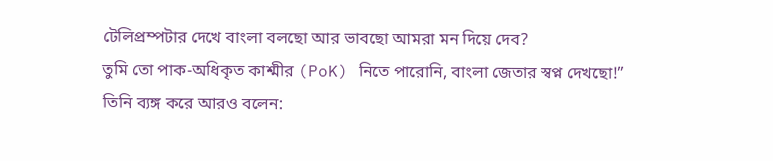টেলিপ্রম্পটার দেখে বাংলা বলছো আর ভাবছো আমরা মন দিয়ে দেব?
তুমি তো পাক-অধিকৃত কাশ্মীর (PoK) নিতে পারোনি, বাংলা জেতার স্বপ্ন দেখছো!”
তিনি ব্যঙ্গ করে আরও বলেন: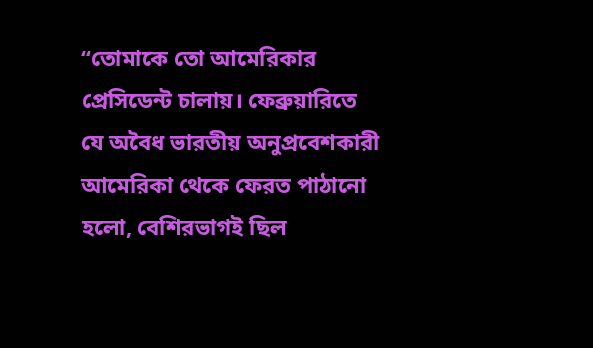“তোমাকে তো আমেরিকার প্রেসিডেন্ট চালায়। ফেব্রুয়ারিতে যে অবৈধ ভারতীয় অনুপ্রবেশকারী আমেরিকা থেকে ফেরত পাঠানো হলো, বেশিরভাগই ছিল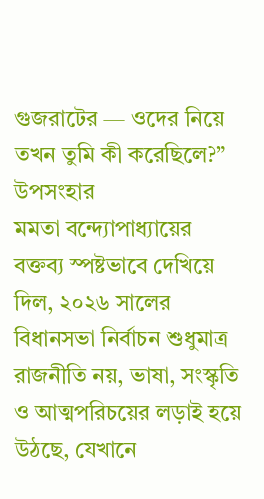গুজরাটের — ওদের নিয়ে তখন তুমি কী করেছিলে?”
উপসংহার
মমতা বন্দ্যোপাধ্যায়ের বক্তব্য স্পষ্টভাবে দেখিয়ে দিল, ২০২৬ সালের বিধানসভা নির্বাচন শুধুমাত্র রাজনীতি নয়, ভাষা, সংস্কৃতি ও আত্মপরিচয়ের লড়াই হয়ে উঠছে, যেখানে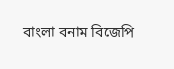বাংলা বনাম বিজেপি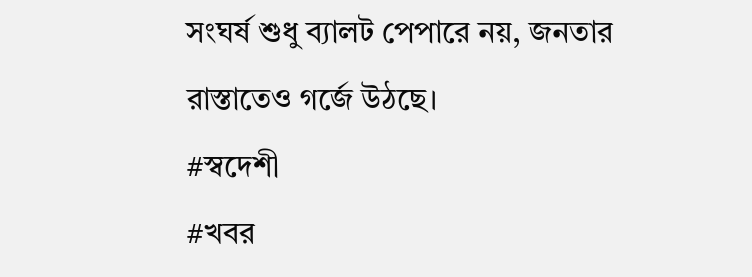সংঘর্ষ শুধু ব্যালট পেপারে নয়, জনতার রাস্তাতেও গর্জে উঠছে।
#স্বদেশী
#খবর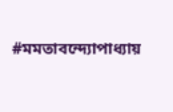#মমতাবন্দ্যোপাধ্যায়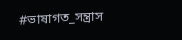#ভাষাগত_সন্ত্রাস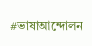#ভাষাআন্দোলন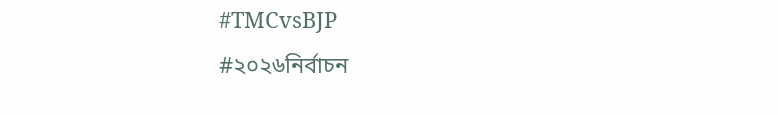#TMCvsBJP
#২০২৬নির্বাচন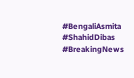#BengaliAsmita
#ShahidDibas
#BreakingNews